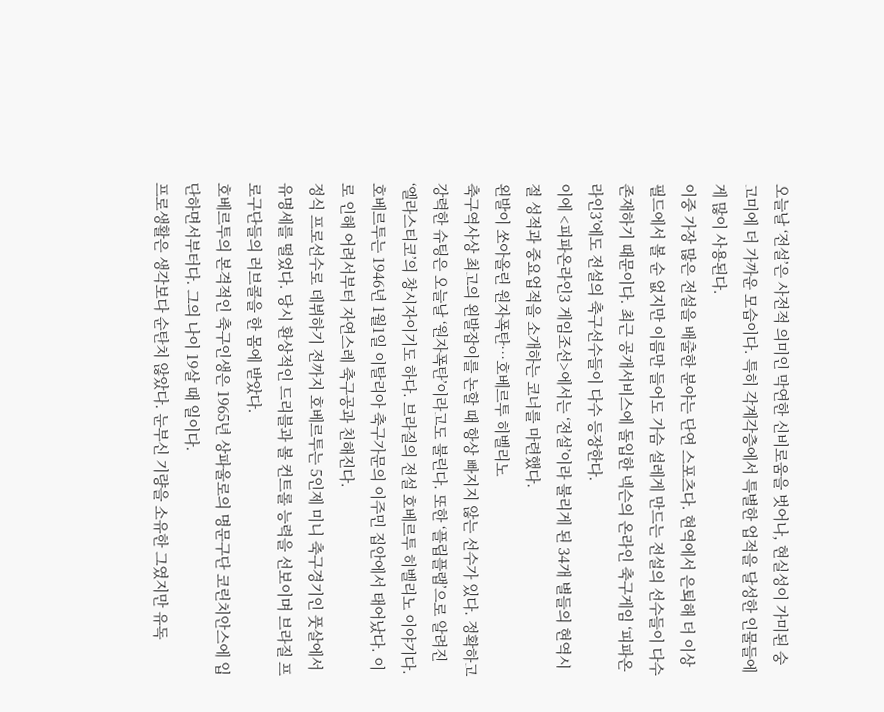오늘날 ‘전설’은 사전적 의미인 막연한 신비로움을 벗어나, 현실성이 가미된 숭고미에 더 가까운 모습이다. 특히 각계각층에서 특별한 업적을 달성한 인물들에게 많이 사용된다.
이중 가장 많은 전설을 배출한 분야는 단연 스포츠다. 현역에서 은퇴해 더 이상 필드에서 볼 순 없지만 이름만 들어도 가슴 설레게 만드는 전설의 선수들이 다수 존재하기 때문이다. 최근 공개서비스에 돌입한 넥슨의 온라인 축구게임 ‘피파온라인3’에도 전설의 축구선수들이 다수 등장한다.
이에 <피파온라인3 게임조선>에서는 ‘전설’이라 불리게 된 34개 별들의 현역시절 성적과 중요업적을 소개하는 코너를 마련했다.
왼발이 쏘아올린 원자폭탄…호베르투 히벨리노
축구역사상 최고의 왼발잡이를 논할 때 항상 빠지지 않는 선수가 있다. 정확하고 강력한 슈팅은 오늘날 ‘원자폭탄’이라고도 불린다. 또한 ‘플립플랩’으로 알려진 ‘엘라스티코’의 창시자이기도 하다. 브라질의 전설 호베르투 히벨리노 이야기다.
호베르투는 1946년 1월1일 이탈리아 축구가문의 이주민 집안에서 태어났다. 이로 인해 어려서부터 자연스레 축구공과 친해진다.
정식 프로선수로 데뷔하기 전까지 호베르투는 5인제 미니 축구경기인 풋살에서 유명세를 떨었다. 당시 환상적인 드리블과 볼 컨트롤 능력을 선보이며 브라질 프로구단들의 러브콜을 한 몸에 받았다.
호베르투의 본격적인 축구인생은 1965년 상파울로의 명문구단 코린치안스에 입단하면서부터다. 그의 나이 19살 때 일이다.
프로생활은 생각보다 순탄치 않았다. 눈부신 기량을 소유한 그였지만 유독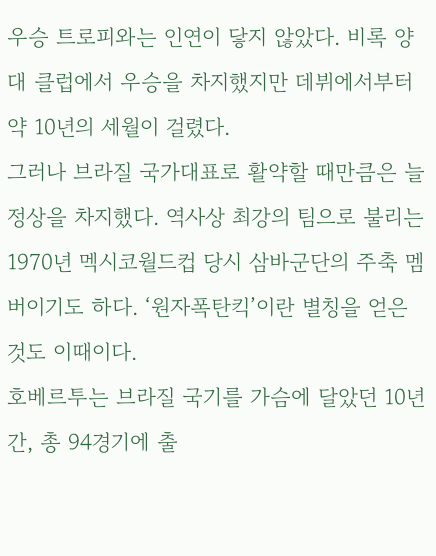우승 트로피와는 인연이 닿지 않았다. 비록 양대 클럽에서 우승을 차지했지만 데뷔에서부터 약 10년의 세월이 걸렸다.
그러나 브라질 국가대표로 활약할 때만큼은 늘 정상을 차지했다. 역사상 최강의 팀으로 불리는 1970년 멕시코월드컵 당시 삼바군단의 주축 멤버이기도 하다. ‘원자폭탄킥’이란 별칭을 얻은 것도 이때이다.
호베르투는 브라질 국기를 가슴에 달았던 10년간, 총 94경기에 출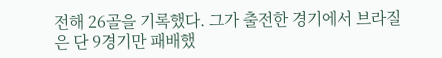전해 26골을 기록했다. 그가 출전한 경기에서 브라질은 단 9경기만 패배했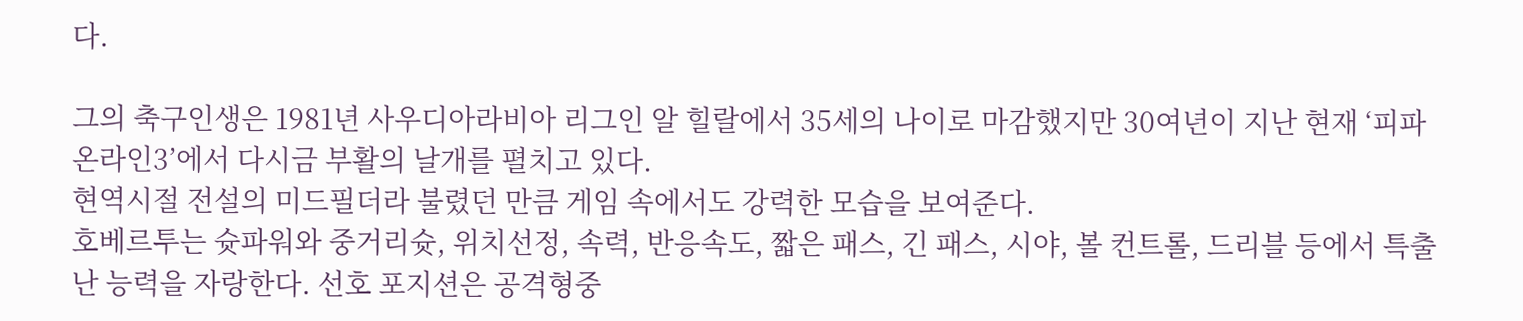다.

그의 축구인생은 1981년 사우디아라비아 리그인 알 힐랄에서 35세의 나이로 마감했지만 30여년이 지난 현재 ‘피파온라인3’에서 다시금 부활의 날개를 펼치고 있다.
현역시절 전설의 미드필더라 불렸던 만큼 게임 속에서도 강력한 모습을 보여준다.
호베르투는 슛파워와 중거리슛, 위치선정, 속력, 반응속도, 짧은 패스, 긴 패스, 시야, 볼 컨트롤, 드리블 등에서 특출난 능력을 자랑한다. 선호 포지션은 공격형중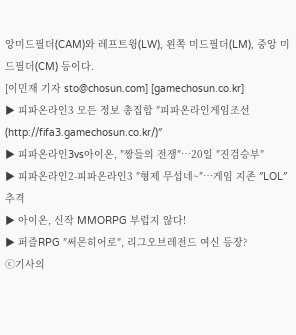앙미드필더(CAM)와 레프트윙(LW), 왼쪽 미드필더(LM), 중앙 미드필더(CM) 등이다.
[이민재 기자 sto@chosun.com] [gamechosun.co.kr]
▶ 피파온라인3 모든 정보 총집합 ″피파온라인게임조선(http://fifa3.gamechosun.co.kr/)″
▶ 피파온라인3vs아이온, ″짱들의 전쟁″…20일 ″진검승부″
▶ 피파온라인2-피파온라인3 ″형제 무섭네~″…게임 지존 ″LOL″ 추격
▶ 아이온, 신작 MMORPG 부럽지 않다!
▶ 퍼즐RPG ″써몬히어로″, 리그오브레전드 여신 등장?
ⓒ기사의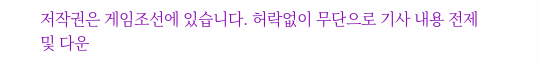저작권은 게임조선에 있습니다. 허락없이 무단으로 기사 내용 전제 및 다운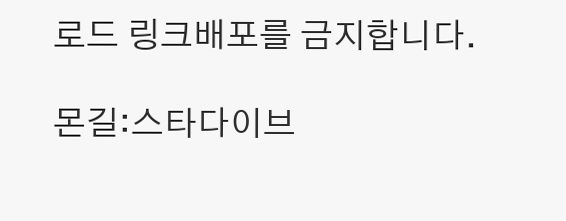로드 링크배포를 금지합니다.

몬길:스타다이브